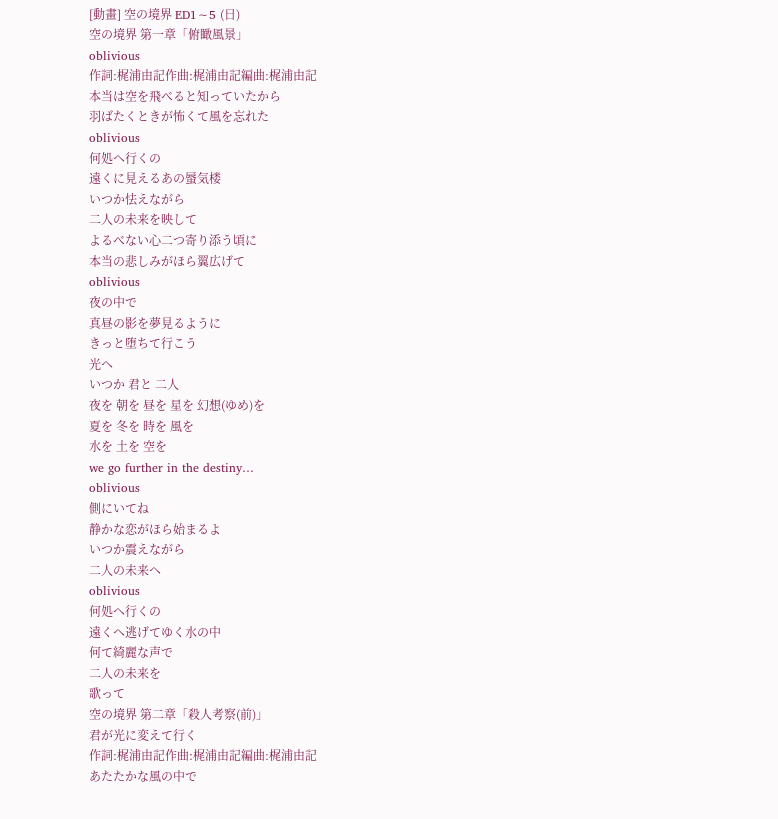[動畫] 空の境界 ED1∼5 (日)
空の境界 第一章「俯瞰風景」
oblivious
作詞:梶浦由記作曲:梶浦由記編曲:梶浦由記
本当は空を飛べると知っていたから
羽ばたくときが怖くて風を忘れた
oblivious
何処へ行くの
遠くに見えるあの蜃気楼
いつか怯えながら
二人の未来を映して
よるべない心二つ寄り添う頃に
本当の悲しみがほら翼広げて
oblivious
夜の中で
真昼の影を夢見るように
きっと堕ちて行こう
光へ
いつか 君と 二人
夜を 朝を 昼を 星を 幻想(ゆめ)を
夏を 冬を 時を 風を
水を 土を 空を
we go further in the destiny…
oblivious
側にいてね
静かな恋がほら始まるよ
いつか震えながら
二人の未来へ
oblivious
何処へ行くの
遠くへ逃げてゆく水の中
何て綺麗な声で
二人の未来を
歌って
空の境界 第二章「殺人考察(前)」
君が光に変えて行く
作詞:梶浦由記作曲:梶浦由記編曲:梶浦由記
あたたかな風の中で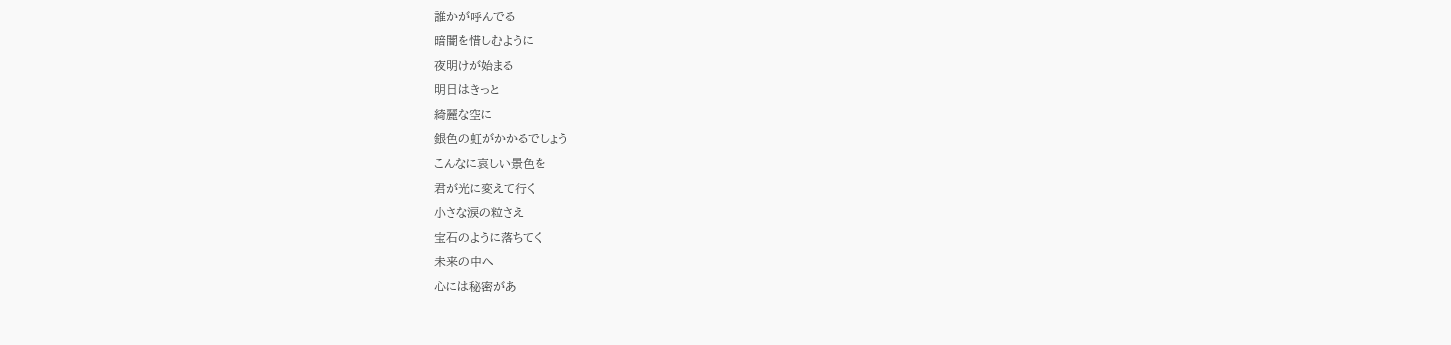誰かが呼んでる
暗闇を惜しむように
夜明けが始まる
明日はきっと
綺麗な空に
銀色の虹がかかるでしょう
こんなに哀しい景色を
君が光に変えて行く
小さな涙の粒さえ
宝石のように落ちてく
未来の中へ
心には秘密があ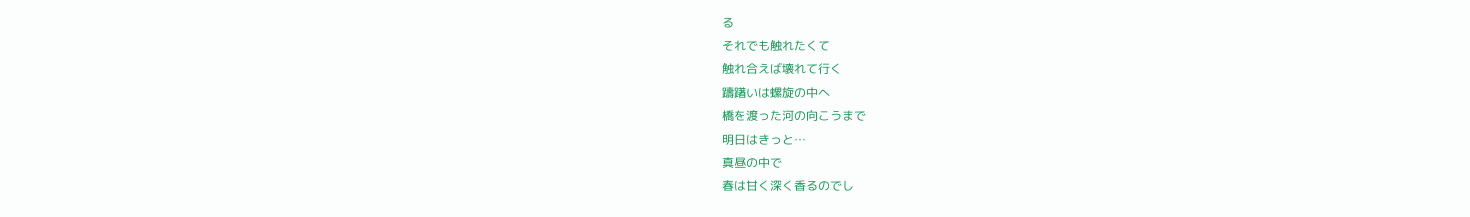る
それでも触れたくて
触れ合えば壊れて行く
躊躇いは螺旋の中へ
橋を渡った河の向こうまで
明日はきっと…
真昼の中で
春は甘く深く香るのでし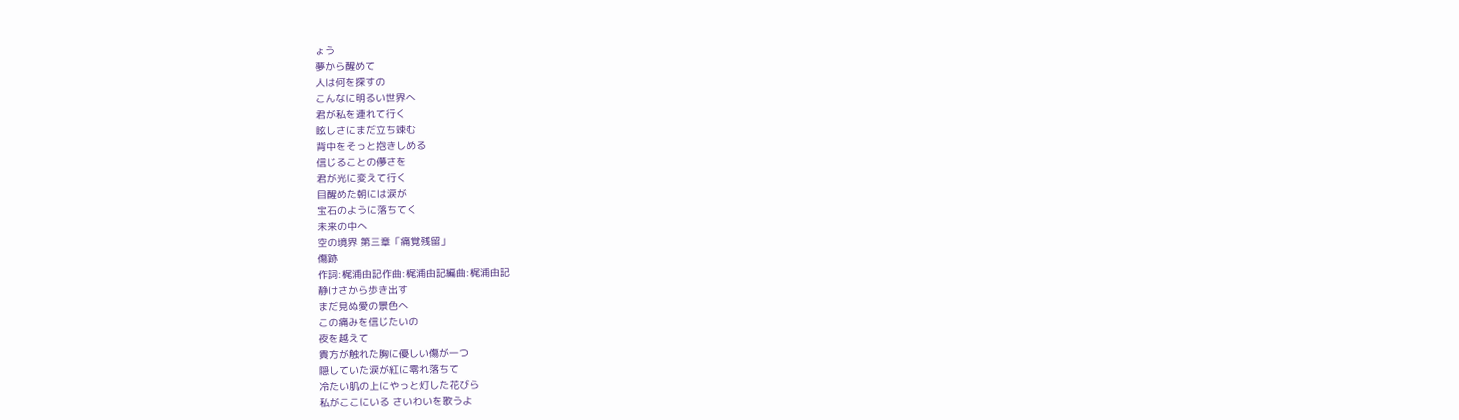ょう
夢から醒めて
人は何を探すの
こんなに明るい世界へ
君が私を連れて行く
眩しさにまだ立ち竦む
背中をそっと抱きしめる
信じることの儚さを
君が光に変えて行く
目醒めた朝には涙が
宝石のように落ちてく
未来の中へ
空の境界 第三章「痛覚残留」
傷跡
作詞:梶浦由記作曲:梶浦由記編曲:梶浦由記
静けさから歩き出す
まだ見ぬ愛の景色へ
この痛みを信じたいの
夜を越えて
貴方が触れた胸に優しい傷が一つ
隠していた涙が紅に零れ落ちて
冷たい肌の上にやっと灯した花びら
私がここにいる さいわいを歌うよ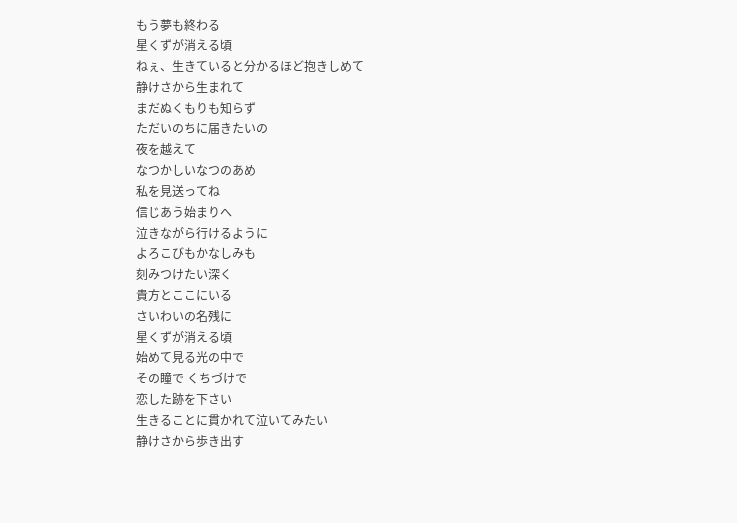もう夢も終わる
星くずが消える頃
ねぇ、生きていると分かるほど抱きしめて
静けさから生まれて
まだぬくもりも知らず
ただいのちに届きたいの
夜を越えて
なつかしいなつのあめ
私を見送ってね
信じあう始まりへ
泣きながら行けるように
よろこびもかなしみも
刻みつけたい深く
貴方とここにいる
さいわいの名残に
星くずが消える頃
始めて見る光の中で
その瞳で くちづけで
恋した跡を下さい
生きることに貫かれて泣いてみたい
静けさから歩き出す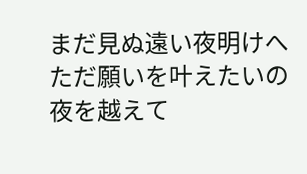まだ見ぬ遠い夜明けへ
ただ願いを叶えたいの
夜を越えて